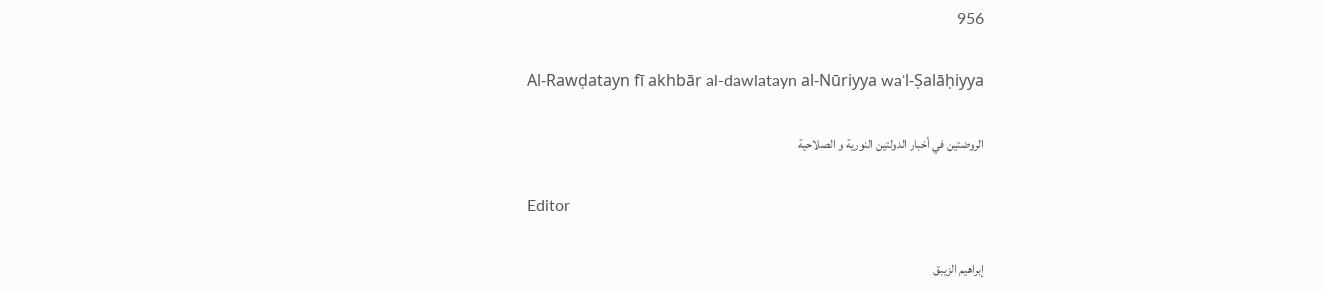956

Al-Rawḍatayn fī akhbār al-dawlatayn al-Nūriyya waʾl-Ṣalāḥiyya

الروضتين في أخبار الدولتين النورية و الصلاحية

Editor

إبراهيم الزيبق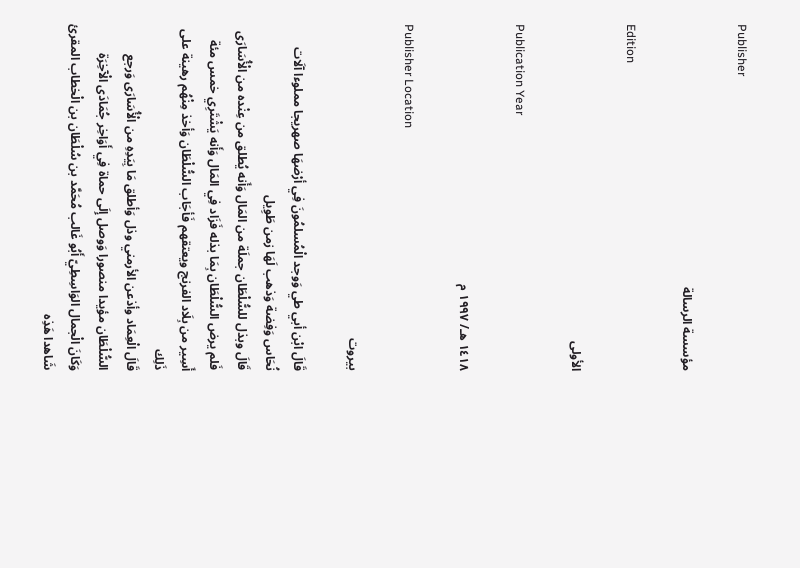Publisher

مؤسسة الرسالة

Edition

الأولى

Publication Year

١٤١٨ هـ/ ١٩٩٧ م

Publisher Location

بيروت

قَالَ ابْن أبي طي وَوجد الْمُسلمُونَ فِي أرْضهَا صهريجا مملوءا آلَات نُحَاس وَفِضة وَذهب لَهَا زمن طَوِيل
قَالَ وبذل للسُّلْطَان جملَة من المَال وَأَنه يُطلق من عِنْده من الْأُسَارَى
فَلم يرض السُّلْطَان بِمَا بذله فَزَاد فِي المَال وَأَنه يَشْتَرِي خمس مئة أَسِير من بِلَاد الفرنج ويعتقهم فَأجَاب السُّلْطَان وَأخذ مِنْهُم رهينة على ذَلِك
قَالَ الْعِمَاد وأذعن الأرمني وذل وَأطلق مَا بِيَدِهِ من الْأُسَارَى وَرجع السُّلْطَان مؤيدا منصورا وَوصل إِلَى حماة فِي أَوَاخِر جُمَادَى الْآخِرَة
وَكَانَ الْجمال الوَاسِطِيّ أَبُو غَالب مُحَمَّد بن سُلْطَان بن الْخطاب المقرئ شَاهدا هَذِه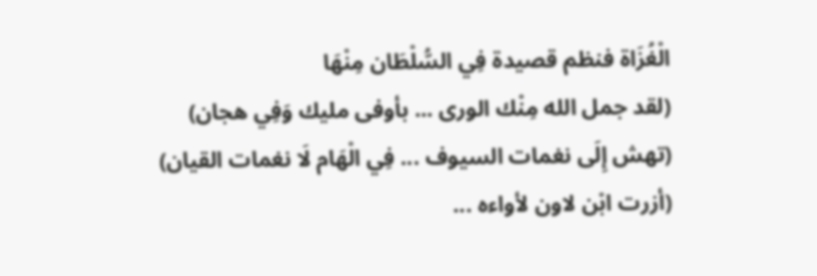الْغُزَاة فنظم قصيدة فِي السُّلْطَان مِنْهَا
(لقد جمل الله مِنْك الورى ... بأوفى مليك وَفِي هجان)
(تهش إِلَى نغمات السيوف ... فِي الْهَام لَا نغمات القيان)
(أزرت ابْن لاون لأواءه ...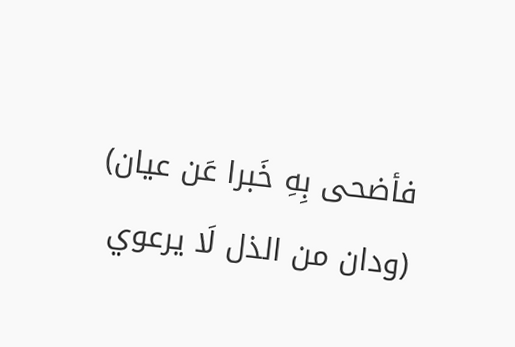فأضحى بِهِ خَبرا عَن عيان)
(ودان من الذل لَا يرعوي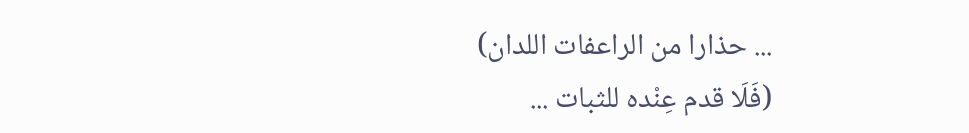... حذارا من الراعفات اللدان)
(فَلَا قدم عِنْده للثبات ...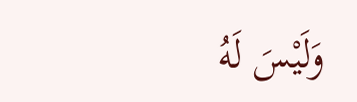وَلَيْسَ لَهُ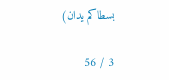بسطاكم يدان)

3 / 56